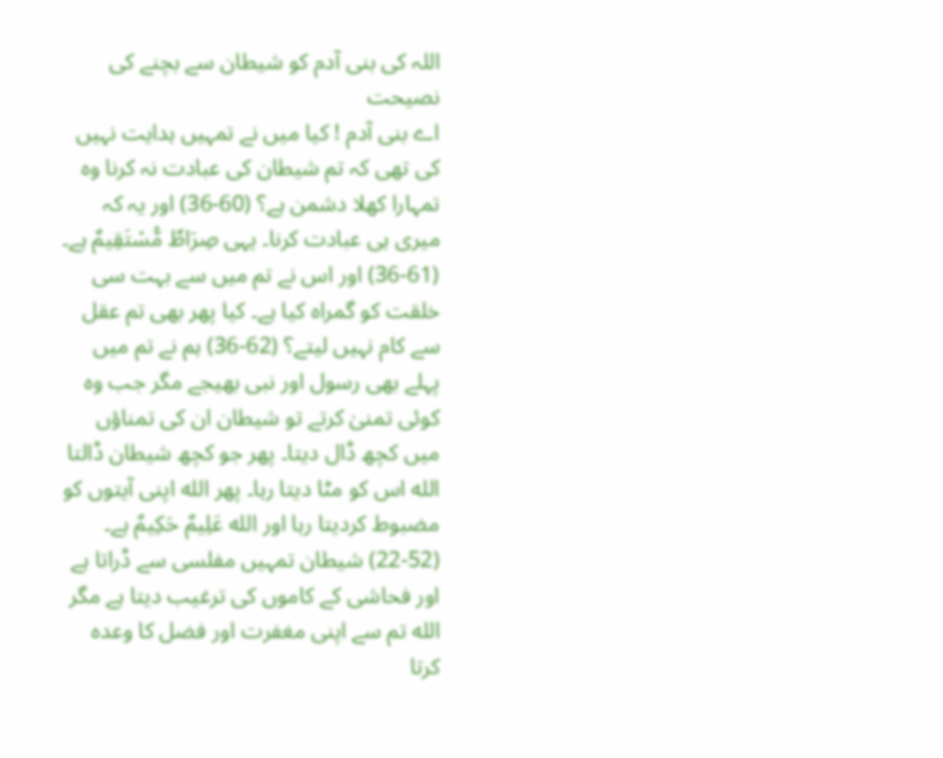اللہ کی بنی آدم کو شیطان سے بچنے کی نصیحت
اے بنی آدم ! کیا میں نے تمہیں ہدایت نہیں کی تھی کہ تم شیطان کی عبادت نہ کرنا وہ تمہارا کھلا دشمن ہے؟ (60-36) اور یہ کہ میری ہی عبادت کرنا۔ یہی صِرَاطٌ مُّسْتَقِيمٌ ہے۔ (61-36) اور اس نے تم میں سے بہت سی خلقت کو گمراہ کیا ہے۔ کیا پھر بھی تم عقل سے کام نہیں لیتے؟ (62-36) ہم نے تم میں پہلے بھی رسول اور نبی بھیجے مگر جب وہ کوئی تمنیٰ کرتے تو شیطان ان کی تمناؤں میں کچھ ڈال دیتا۔ پھر جو کچھ شیطان ڈالتا الله اس کو مٹا دیتا رہا۔ پھر الله اپنی آیتوں کو مضبوط کردیتا رہا اور الله عَلِيمٌ حَكِيمٌ ہے۔ (52-22) شیطان تمہیں مفلسی سے ڈراتا ہے اور فحاشی کے کاموں کی ترغیب دیتا ہے مگر الله تم سے اپنی مغفرت اور فضل کا وعدہ کرتا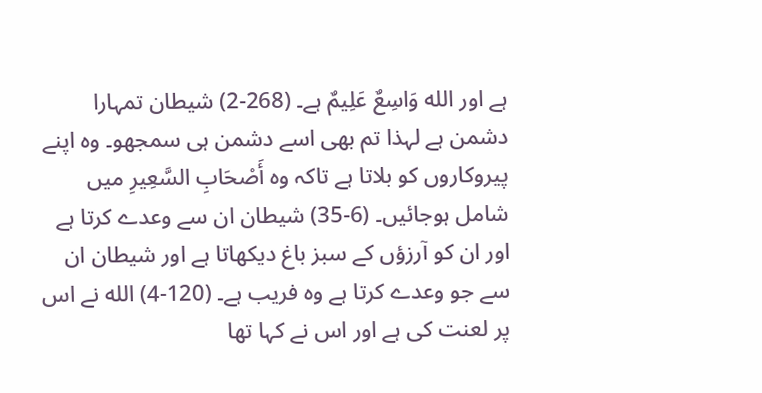ہے اور الله وَاسِعٌ عَلِيمٌ ہے۔ (268-2) شیطان تمہارا دشمن ہے لہذا تم بھی اسے دشمن ہی سمجھو۔ وہ اپنے پیروکاروں کو بلاتا ہے تاکہ وہ أَصْحَابِ السَّعِيرِ میں شامل ہوجائیں۔ (6-35) شیطان ان سے وعدے کرتا ہے اور ان کو آرزؤں کے سبز باغ دیکھاتا ہے اور شیطان ان سے جو وعدے کرتا ہے وہ فریب ہے۔ (120-4) الله نے اس پر لعنت کی ہے اور اس نے کہا تھا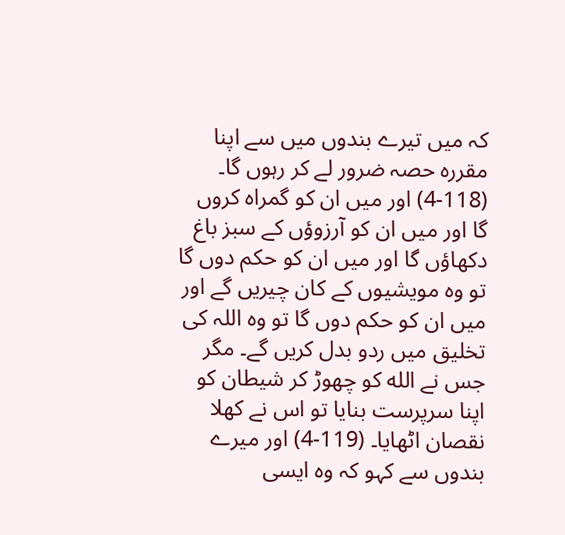کہ میں تیرے بندوں میں سے اپنا مقررہ حصہ ضرور لے کر رہوں گا۔ (118-4) اور میں ان کو گمراہ کروں گا اور میں ان کو آرزوؤں کے سبز باغ دکھاؤں گا اور میں ان کو حکم دوں گا تو وہ مویشیوں کے کان چیریں گے اور میں ان کو حکم دوں گا تو وہ اللہ کی تخلیق میں ردو بدل کریں گے۔ مگر جس نے الله کو چھوڑ کر شیطان کو اپنا سرپرست بنایا تو اس نے کھلا نقصان اٹھایا۔ (119-4) اور میرے بندوں سے کہو کہ وہ ایسی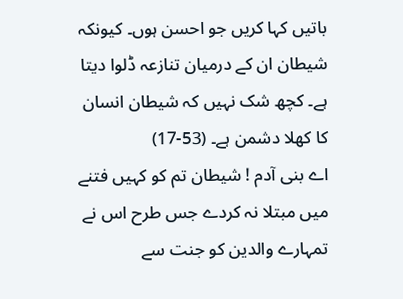باتیں کہا کریں جو احسن ہوں۔ کیونکہ شیطان ان کے درمیان تنازعہ ڈلوا دیتا ہے۔ کچھ شک نہیں کہ شیطان انسان کا کھلا دشمن ہے۔ (53-17)
اے بنی آدم ! شیطان تم کو کہیں فتنے میں مبتلا نہ کردے جس طرح اس نے تمہارے والدین کو جنت سے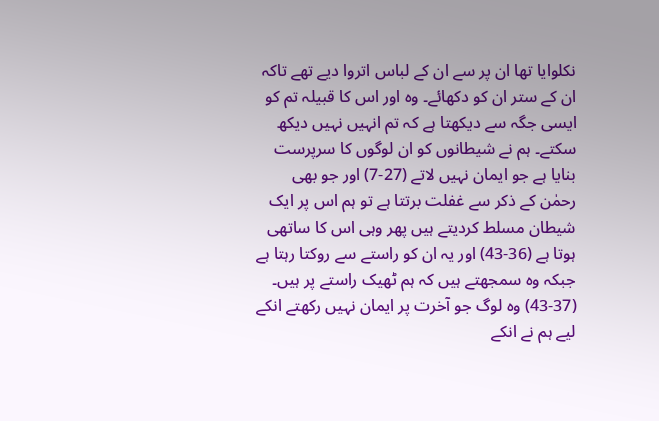نکلوایا تھا ان پر سے ان کے لباس اتروا دیے تھے تاکہ ان کے ستر ان کو دکھائے۔ وہ اور اس کا قبیلہ تم کو ایسی جگہ سے دیکھتا ہے کہ تم انہیں نہیں دیکھ سکتے۔ ہم نے شیطانوں کو ان لوگوں کا سرپرست بنایا ہے جو ایمان نہیں لاتے (27-7) اور جو بھی رحمٰن کے ذکر سے غفلت برتتا ہے تو ہم اس پر ایک شیطان مسلط کردیتے ہیں پھر وہی اس کا ساتھی ہوتا ہے (36-43) اور یہ ان کو راستے سے روکتا رہتا ہے جبکہ وہ سمجھتے ہیں کہ ہم ٹھیک راستے پر ہیں۔ (37-43) وہ لوگ جو آخرت پر ایمان نہیں رکھتے انکے لیے ہم نے انکے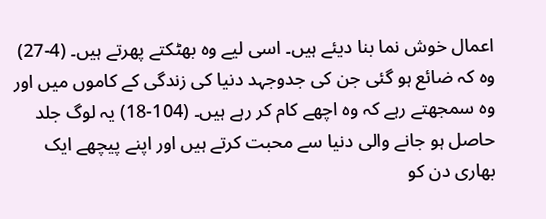اعمال خوش نما بنا دیئے ہیں۔ اسی لیے وہ بھٹکتے پھرتے ہیں۔ (4-27) وہ کہ ضائع ہو گئی جن کی جدوجہد دنیا کی زندگی کے کاموں میں اور وہ سمجھتے رہے کہ وہ اچھے کام کر رہے ہیں۔ (104-18) یہ لوگ جلد حاصل ہو جانے والی دنیا سے محبت کرتے ہیں اور اپنے پیچھے ایک بھاری دن کو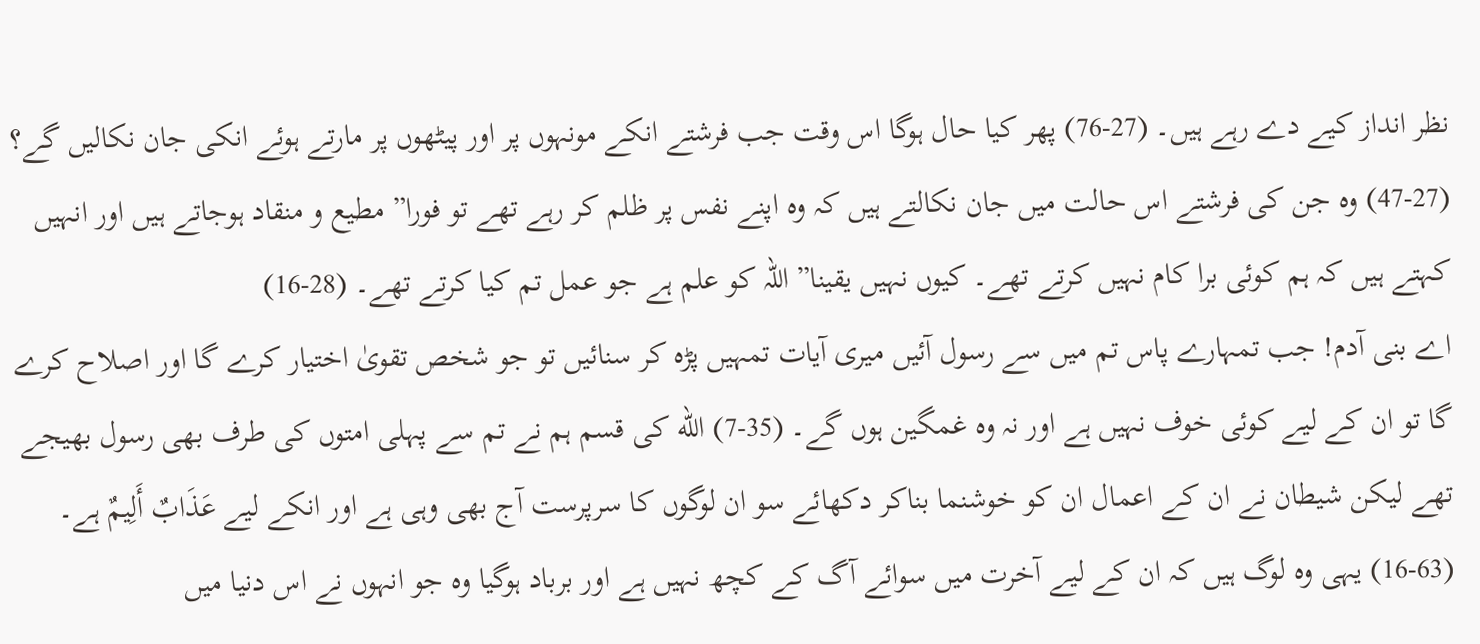نظر انداز کیے دے رہے ہیں۔ (27-76) پھر کیا حال ہوگا اس وقت جب فرشتے انکے مونہوں پر اور پیٹھوں پر مارتے ہوئے انکی جان نکالیں گے؟ (27-47) وہ جن کی فرشتے اس حالت میں جان نکالتے ہیں کہ وہ اپنے نفس پر ظلم کر رہے تھے تو فورا” مطیع و منقاد ہوجاتے ہیں اور انہیں کہتے ہیں کہ ہم کوئی برا کام نہیں کرتے تھے۔ کیوں نہیں یقینا” اللہ کو علم ہے جو عمل تم کیا کرتے تھے۔ (28-16)
اے بنی آدم! جب تمہارے پاس تم میں سے رسول آئیں میری آیات تمہیں پڑہ کر سنائیں تو جو شخص تقویٰ اختیار کرے گا اور اصلاح کرے گا تو ان کے لیے کوئی خوف نہیں ہے اور نہ وہ غمگین ہوں گے۔ (35-7) الله کی قسم ہم نے تم سے پہلی امتوں کی طرف بھی رسول بھیجے تھے لیکن شیطان نے ان کے اعمال ان کو خوشنما بناکر دکھائے سو ان لوگوں کا سرپرست آج بھی وہی ہے اور انکے لیے عَذَابٌ أَلِيمٌ ہے۔ (63-16) یہی وہ لوگ ہیں کہ ان کے لیے آخرت میں سوائے آگ کے کچھ نہیں ہے اور برباد ہوگیا وہ جو انہوں نے اس دنیا میں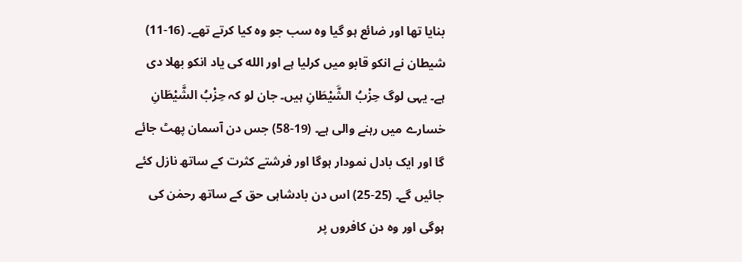بنایا تھا اور ضائع ہو گیا وہ سب جو وہ کیا کرتے تھے۔ (16-11) شیطان نے انکو قابو میں کرلیا ہے اور الله کی یاد انکو بھلا دی ہے۔ یہی لوگ حِزْبُ الشَّيْطَانِ ہیں۔ جان لو کہ حِزْبُ الشَّيْطَانِ خسارے میں رہنے والی ہے۔ (19-58) جس دن آسمان پھٹ جائے گا اور ایک بادل نمودار ہوگا اور فرشتے کثرت کے ساتھ نازل کئے جائیں گے۔ (25-25) اس دن بادشاہی حق کے ساتھ رحمٰن کی ہوگی اور وہ دن کافروں پر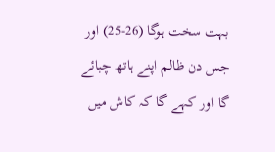بہت سخت ہوگا (26-25) اور جس دن ظالم اپنے ہاتھ چبائے گا اور کہے گا کہ کاش میں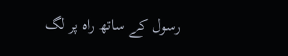رسول کے ساتھ راہ پر لگ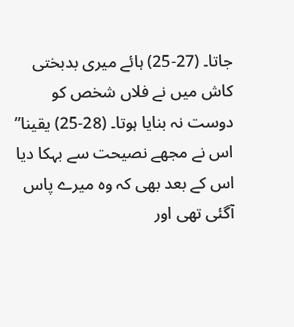جاتا۔ (27-25) ہائے میری بدبختی کاش میں نے فلاں شخص کو دوست نہ بنایا ہوتا۔ (28-25) یقینا” اس نے مجھے نصیحت سے بہکا دیا اس کے بعد بھی کہ وہ میرے پاس آگئی تھی اور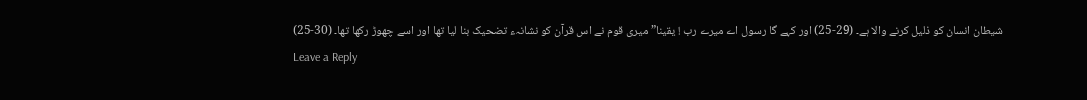شیطان انسان کو ذلیل کرنے والا ہے۔ (29-25) اور کہے گا رسول اے میرے رب ! یقینا” میری قوم نے اس قرآن کو نشانہء تضحیک بنا لیا تھا اور اسے چھوڑ رکھا تھا۔ (30-25)
Leave a Reply